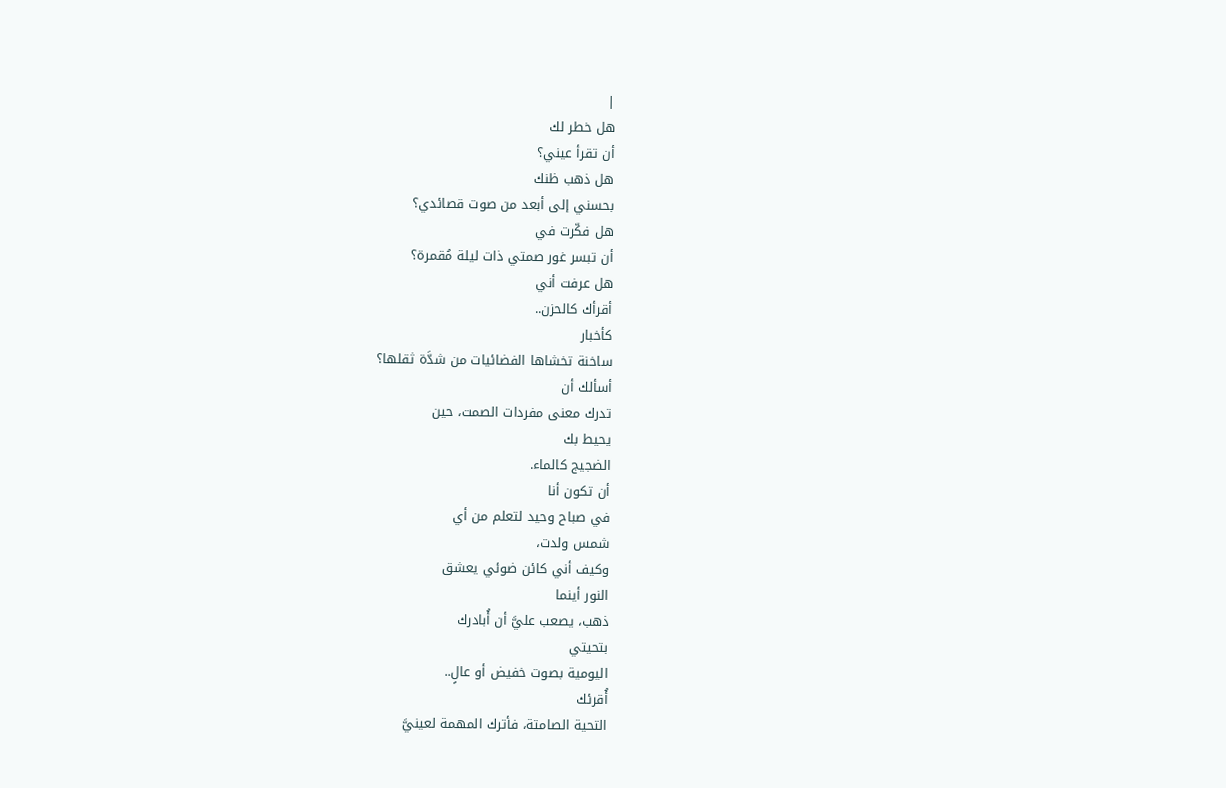|
هل خطر لك
أن تقرأ عيني؟
هل ذهب ظنك
بحسني إلى أبعد من صوت قصائدي؟
هل فكّرت في
أن تبسر غور صمتي ذات ليلة مُقمرة؟
هل عرفت أني
أقرأك كالحزن..
كأخبار
ساخنة تخشاها الفضائيات من شدَّة ثقلها؟
أسألك أن
تدرك معنى مفردات الصمت، حين
يحيط بك
الضجيج كالماء.
أن تكون أنا
في صباح وحيد لتعلم من أي
شمس ولدت،
وكيف أني كائن ضوئي يعشق
النور أينما
ذهب، يصعب عليَّ أن أُبادرك
بتحيتي
اليومية بصوت خفيض أو عالٍ..
أُقرئك
التحية الصامتة، فأترك المهمة لعينيَّ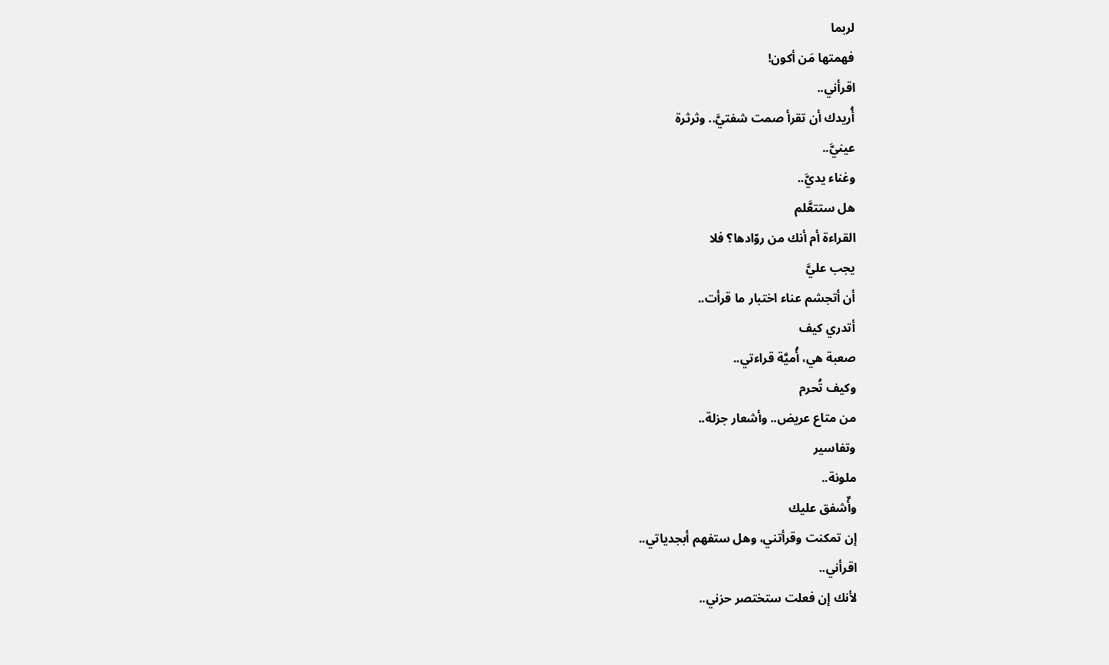لربما
فهمتها مَن أكون!
اقرأني..
أُريدك أن تقرأ صمت شفتيَّ.. وثرثرة
عينيَّ..
وغناء يديَّ..
هل ستتعَّلم
القراءة أم أنك من روّادها؟ فلا
يجب عليَّ
أن أتجشم عناء اختبار ما قرأت..
أتدري كيف
صعبة هي، أُميَّة قراءتي..
وكيف تُحرم
من متاع عريض.. وأشعار جزلة..
وتفاسير
ملونة..
وأٌشفق عليك
إن تمكنت وقرأتني، وهل ستفهم أبجدياتي..
اقرأني..
لأنك إن فعلت ستختصر حزني..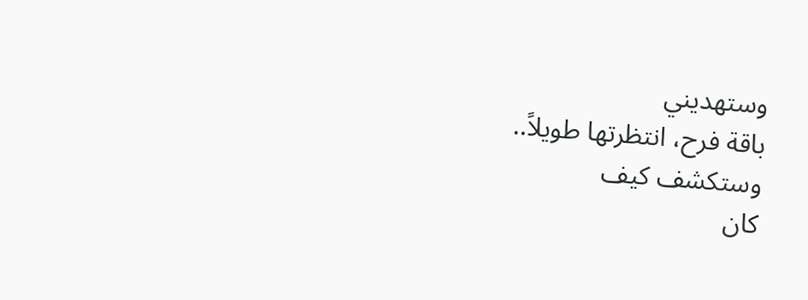وستهديني
باقة فرح، انتظرتها طويلاً..
وستكشف كيف
كان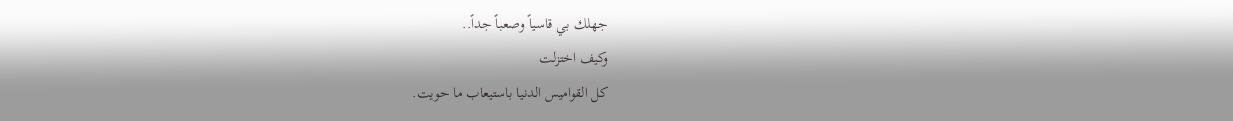جهلك بي قاسياً وصعباً جداً..
وكيف اختزلت
كل القواميس الدنيا باستيعاب ما حويت.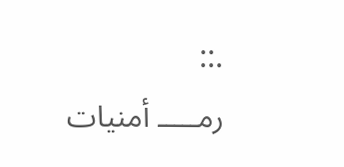.::
رمـــــ أمنيات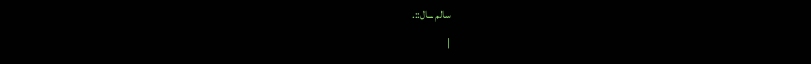سالم ـــال::.
|